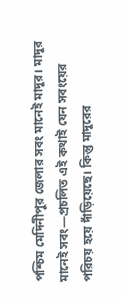পশ্চিম মেদিনীপুর জেলার সবং মানেই মাদুর। মাদুর মানেই সবং—প্রচলিত এই কথাই যেন সবংয়ের পরিচয় হয়ে দাঁড়িয়েছে। কিন্তু মাদুরের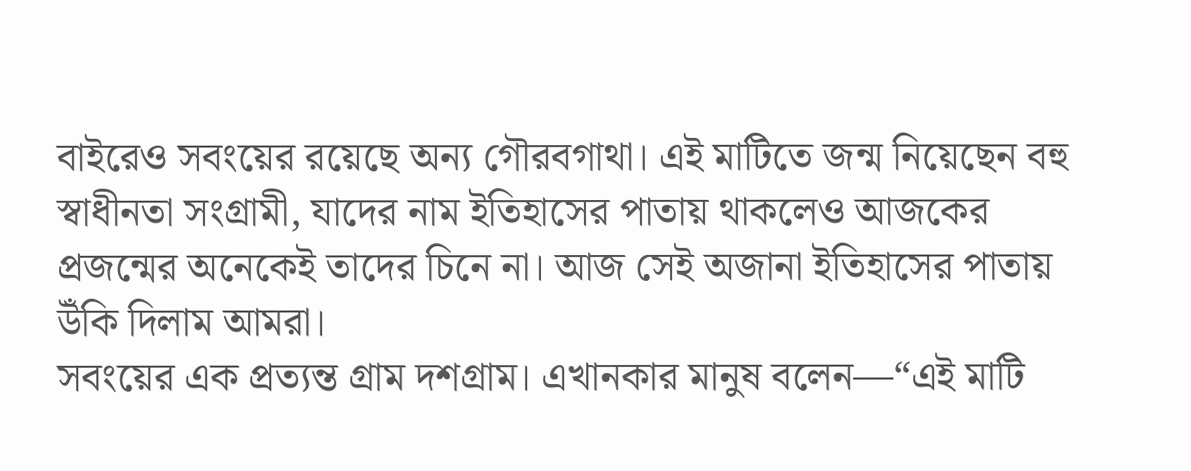বাইরেও সবংয়ের রয়েছে অন্য গৌরবগাথা। এই মাটিতে জন্ম নিয়েছেন বহু স্বাধীনতা সংগ্রামী, যাদের নাম ইতিহাসের পাতায় থাকলেও আজকের প্রজন্মের অনেকেই তাদের চিনে না। আজ সেই অজানা ইতিহাসের পাতায় উঁকি দিলাম আমরা।
সবংয়ের এক প্রত্যন্ত গ্রাম দশগ্রাম। এখানকার মানুষ বলেন—“এই মাটি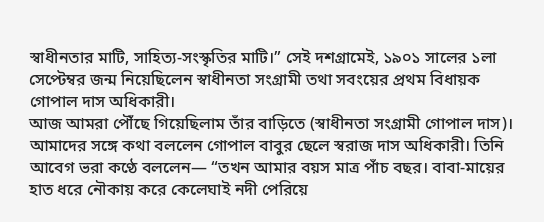স্বাধীনতার মাটি, সাহিত্য-সংস্কৃতির মাটি।” সেই দশগ্রামেই, ১৯০১ সালের ১লা সেপ্টেম্বর জন্ম নিয়েছিলেন স্বাধীনতা সংগ্রামী তথা সবংয়ের প্রথম বিধায়ক গোপাল দাস অধিকারী।
আজ আমরা পৌঁছে গিয়েছিলাম তাঁর বাড়িতে (স্বাধীনতা সংগ্রামী গোপাল দাস)। আমাদের সঙ্গে কথা বললেন গোপাল বাবুর ছেলে স্বরাজ দাস অধিকারী। তিনি আবেগ ভরা কণ্ঠে বললেন— “তখন আমার বয়স মাত্র পাঁচ বছর। বাবা-মায়ের হাত ধরে নৌকায় করে কেলেঘাই নদী পেরিয়ে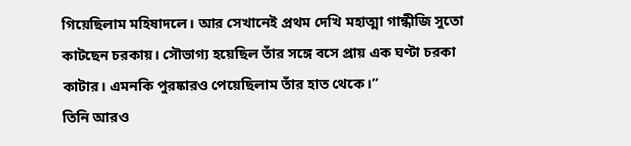গিয়েছিলাম মহিষাদলে। আর সেখানেই প্রথম দেখি মহাত্মা গান্ধীজি সুতো কাটছেন চরকায়। সৌভাগ্য হয়েছিল তাঁর সঙ্গে বসে প্রায় এক ঘণ্টা চরকা কাটার। এমনকি পুরষ্কারও পেয়েছিলাম তাঁর হাত থেকে।”
তিনি আরও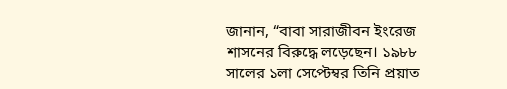জানান, “বাবা সারাজীবন ইংরেজ শাসনের বিরুদ্ধে লড়েছেন। ১৯৮৮ সালের ১লা সেপ্টেম্বর তিনি প্রয়াত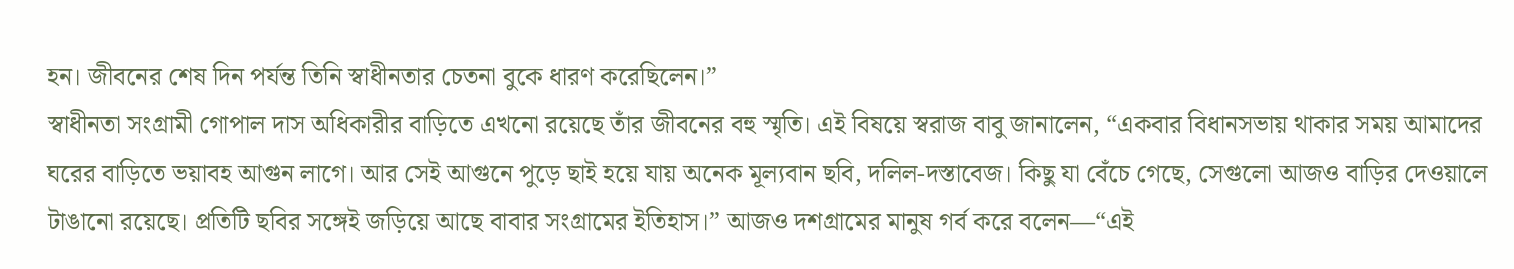হন। জীবনের শেষ দিন পর্যন্ত তিনি স্বাধীনতার চেতনা বুকে ধারণ করেছিলেন।”
স্বাধীনতা সংগ্রামী গোপাল দাস অধিকারীর বাড়িতে এখনো রয়েছে তাঁর জীবনের বহু স্মৃতি। এই বিষয়ে স্বরাজ বাবু জানালেন, “একবার বিধানসভায় থাকার সময় আমাদের ঘরের বাড়িতে ভয়াবহ আগুন লাগে। আর সেই আগুনে পুড়ে ছাই হয়ে যায় অনেক মূল্যবান ছবি, দলিল-দস্তাবেজ। কিছু যা বেঁচে গেছে, সেগুলো আজও বাড়ির দেওয়ালে টাঙানো রয়েছে। প্রতিটি ছবির সঙ্গেই জড়িয়ে আছে বাবার সংগ্রামের ইতিহাস।” আজও দশগ্রামের মানুষ গর্ব করে বলেন—“এই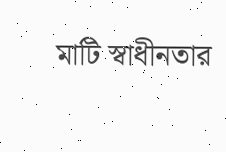মাটি স্বাধীনতার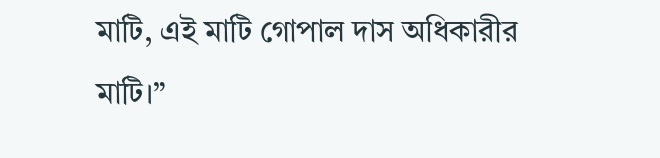মাটি, এই মাটি গোপাল দাস অধিকারীর মাটি।”